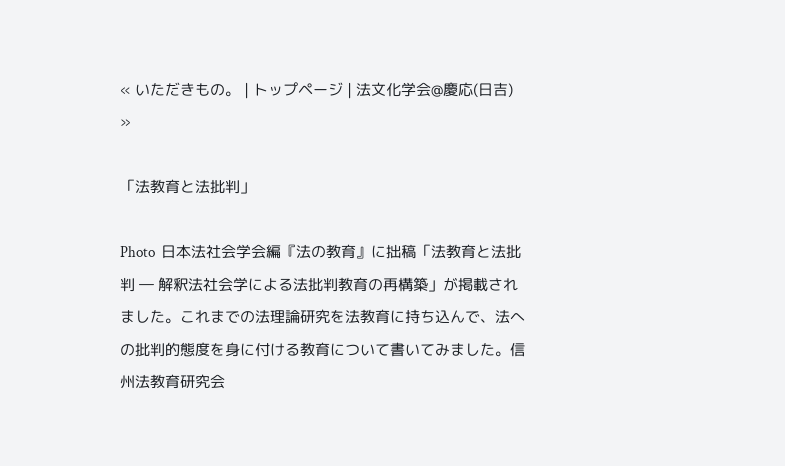« いただきもの。 | トップページ | 法文化学会@慶応(日吉) »

「法教育と法批判」

Photo  日本法社会学会編『法の教育』に拙稿「法教育と法批判 ― 解釈法社会学による法批判教育の再構築」が掲載されました。これまでの法理論研究を法教育に持ち込んで、法への批判的態度を身に付ける教育について書いてみました。信州法教育研究会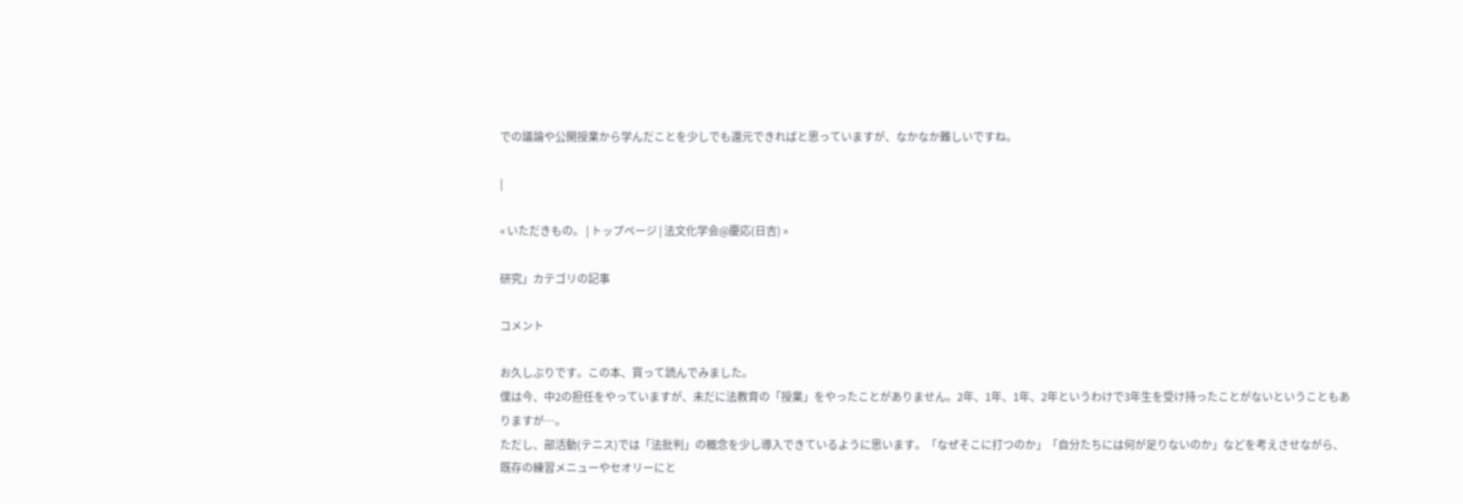での議論や公開授業から学んだことを少しでも還元できればと思っていますが、なかなか難しいですね。

|

« いただきもの。 | トップページ | 法文化学会@慶応(日吉) »

研究」カテゴリの記事

コメント

お久しぶりです。この本、買って読んでみました。
僕は今、中2の担任をやっていますが、未だに法教育の「授業」をやったことがありません。2年、1年、1年、2年というわけで3年生を受け持ったことがないということもありますが…。
ただし、部活動(テニス)では「法批判」の概念を少し導入できているように思います。「なぜそこに打つのか」「自分たちには何が足りないのか」などを考えさせながら、既存の練習メニューやセオリーにと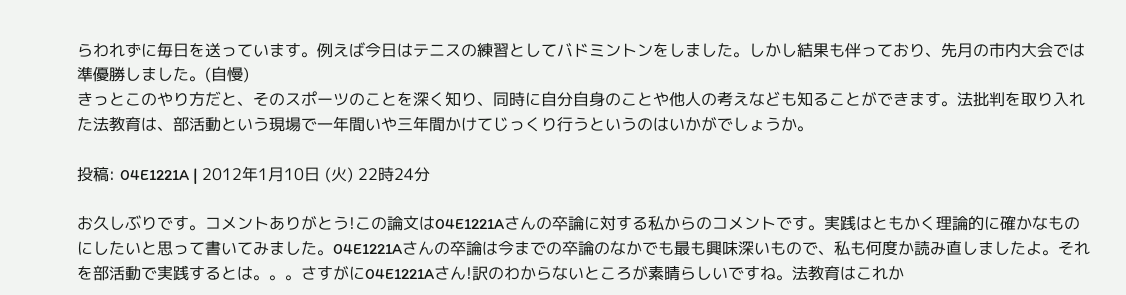らわれずに毎日を送っています。例えば今日はテニスの練習としてバドミントンをしました。しかし結果も伴っており、先月の市内大会では準優勝しました。(自慢)
きっとこのやり方だと、そのスポーツのことを深く知り、同時に自分自身のことや他人の考えなども知ることができます。法批判を取り入れた法教育は、部活動という現場で一年間いや三年間かけてじっくり行うというのはいかがでしょうか。

投稿: 04E1221A | 2012年1月10日 (火) 22時24分

お久しぶりです。コメントありがとう!この論文は04E1221Aさんの卒論に対する私からのコメントです。実践はともかく理論的に確かなものにしたいと思って書いてみました。04E1221Aさんの卒論は今までの卒論のなかでも最も興味深いもので、私も何度か読み直しましたよ。それを部活動で実践するとは。。。さすがに04E1221Aさん!訳のわからないところが素晴らしいですね。法教育はこれか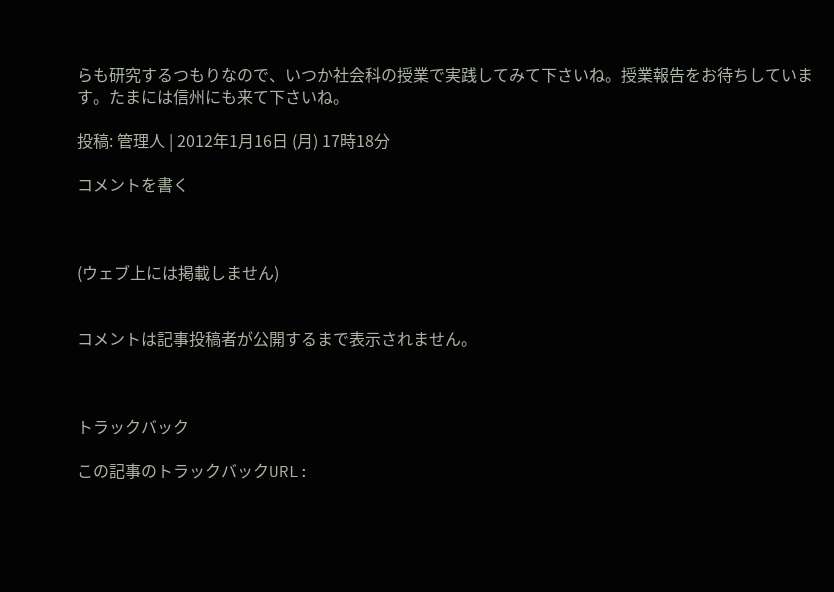らも研究するつもりなので、いつか社会科の授業で実践してみて下さいね。授業報告をお待ちしています。たまには信州にも来て下さいね。

投稿: 管理人 | 2012年1月16日 (月) 17時18分

コメントを書く



(ウェブ上には掲載しません)


コメントは記事投稿者が公開するまで表示されません。



トラックバック

この記事のトラックバックURL: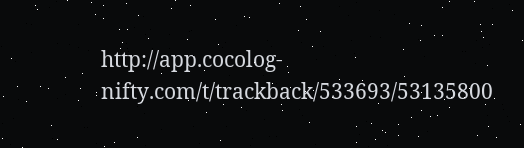http://app.cocolog-nifty.com/t/trackback/533693/53135800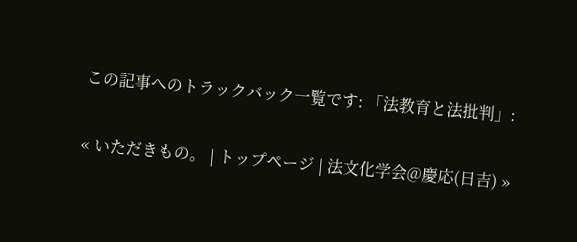この記事へのトラックバック一覧です: 「法教育と法批判」:

« いただきもの。 | トップページ | 法文化学会@慶応(日吉) »